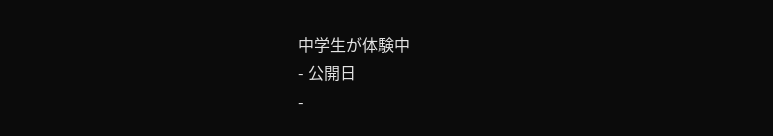中学生が体験中
- 公開日
-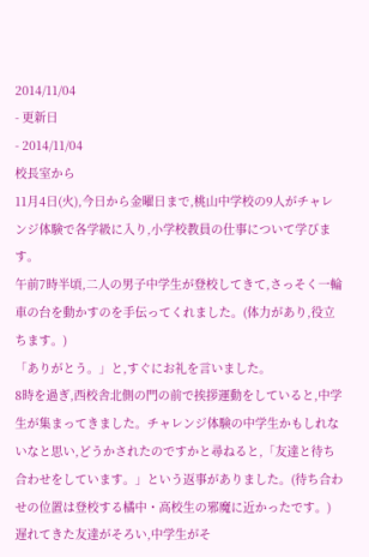2014/11/04
- 更新日
- 2014/11/04
校長室から
11月4日(火),今日から金曜日まで,桃山中学校の9人がチャレンジ体験で各学級に入り,小学校教員の仕事について学びます。
午前7時半頃,二人の男子中学生が登校してきて,さっそく一輪車の台を動かすのを手伝ってくれました。(体力があり,役立ちます。)
「ありがとう。」と,すぐにお礼を言いました。
8時を過ぎ,西校舎北側の門の前で挨拶運動をしていると,中学生が集まってきました。チャレンジ体験の中学生かもしれないなと思い,どうかされたのですかと尋ねると,「友達と待ち合わせをしています。」という返事がありました。(待ち合わせの位置は登校する橘中・高校生の邪魔に近かったです。)
遅れてきた友達がそろい,中学生がそ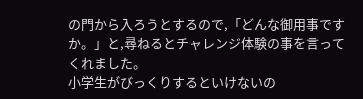の門から入ろうとするので,「どんな御用事ですか。」と,尋ねるとチャレンジ体験の事を言ってくれました。
小学生がびっくりするといけないの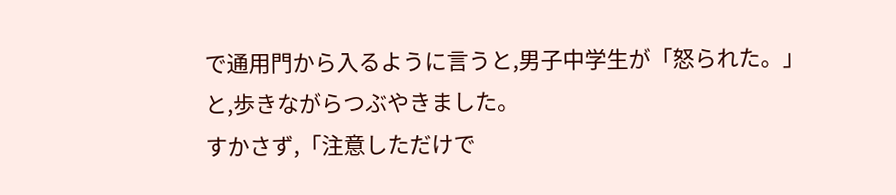で通用門から入るように言うと,男子中学生が「怒られた。」と,歩きながらつぶやきました。
すかさず,「注意しただけで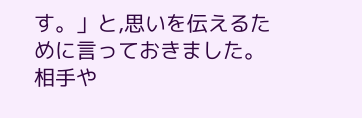す。」と,思いを伝えるために言っておきました。
相手や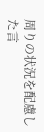周りの状況を配慮した言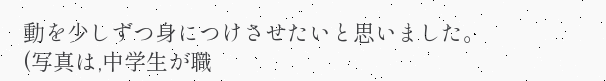動を少しずつ身につけさせたいと思いました。
(写真は,中学生が職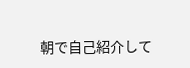朝で自己紹介して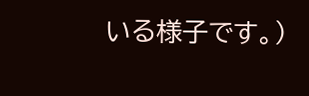いる様子です。)